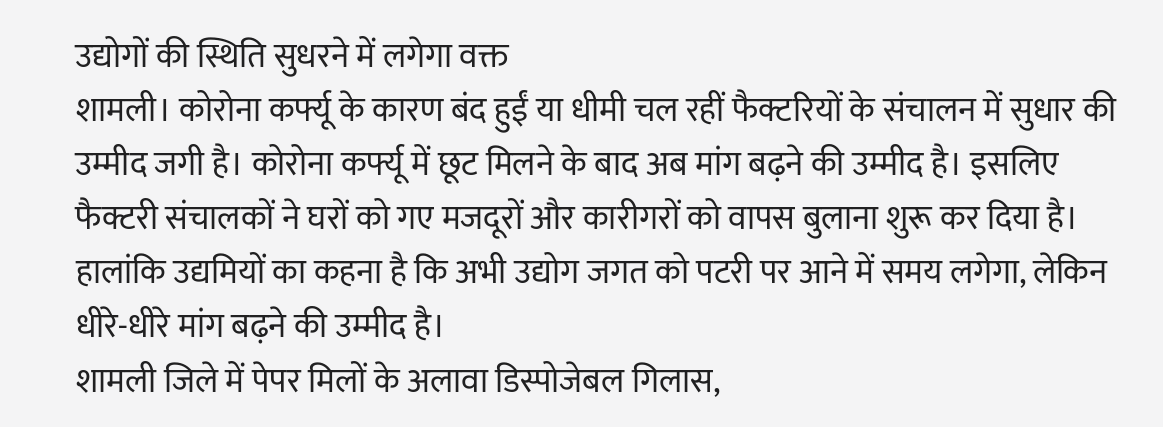उद्योगों की स्थिति सुधरने में लगेगा वक्त
शामली। कोरोना कर्फ्यू के कारण बंद हुईं या धीमी चल रहीं फैक्टरियों के संचालन में सुधार की उम्मीद जगी है। कोरोना कर्फ्यू में छूट मिलने के बाद अब मांग बढ़ने की उम्मीद है। इसलिए फैक्टरी संचालकों ने घरों को गए मजदूरों और कारीगरों को वापस बुलाना शुरू कर दिया है। हालांकि उद्यमियों का कहना है कि अभी उद्योग जगत को पटरी पर आने में समय लगेगा, लेकिन धीरे-धीरे मांग बढ़ने की उम्मीद है।
शामली जिले में पेपर मिलों के अलावा डिस्पोजेबल गिलास,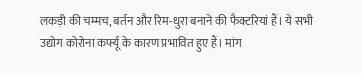लकड़ी की चम्मच, बर्तन और रिम-धुरा बनाने की फैक्टरियां हैं। ये सभी उद्योग कोरोना कर्फ्यू के कारण प्रभावित हुए हैं। मांग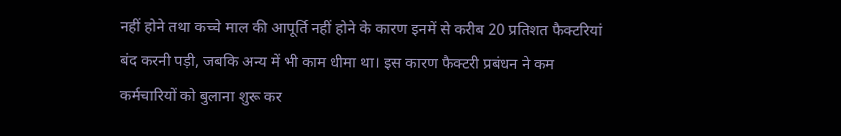नहीं होने तथा कच्चे माल की आपूर्ति नहीं होने के कारण इनमें से करीब 20 प्रतिशत फैक्टरियां बंद करनी पड़ी, जबकि अन्य में भी काम धीमा था। इस कारण फैक्टरी प्रबंधन ने कम कर्मचारियों को बुलाना शुरू कर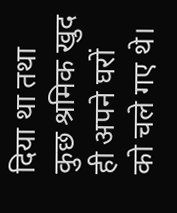दिया था तथा कुछ श्रमिक खुद ही अपने घरों को चले गए थे।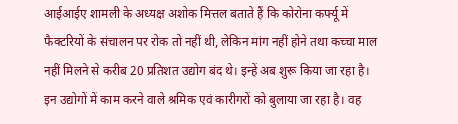आईआईए शामली के अध्यक्ष अशोक मित्तल बताते हैं कि कोरोना कर्फ्यू में फैक्टरियों के संचालन पर रोक तो नहीं थी, लेकिन मांग नहीं होने तथा कच्चा माल नहीं मिलने से करीब 20 प्रतिशत उद्योग बंद थे। इन्हें अब शुरू किया जा रहा है। इन उद्योगों में काम करने वाले श्रमिक एवं कारीगरों को बुलाया जा रहा है। वह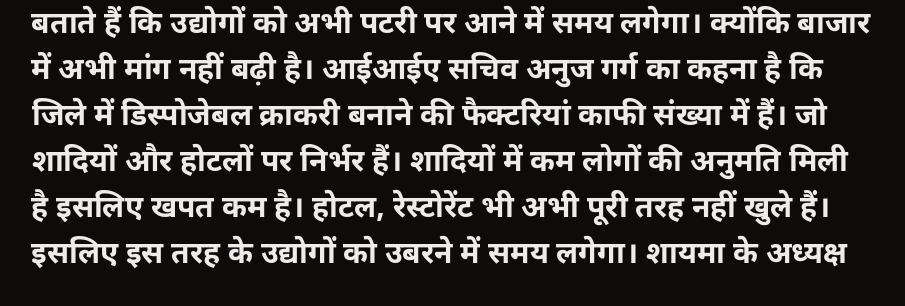बताते हैं कि उद्योगों को अभी पटरी पर आने में समय लगेगा। क्योंकि बाजार में अभी मांग नहीं बढ़ी है। आईआईए सचिव अनुज गर्ग का कहना है कि जिले में डिस्पोजेबल क्राकरी बनाने की फैक्टरियां काफी संख्या में हैं। जो शादियों और होटलों पर निर्भर हैं। शादियों में कम लोगों की अनुमति मिली है इसलिए खपत कम है। होटल, रेस्टोरेंट भी अभी पूरी तरह नहीं खुले हैं। इसलिए इस तरह के उद्योगों को उबरने में समय लगेगा। शायमा के अध्यक्ष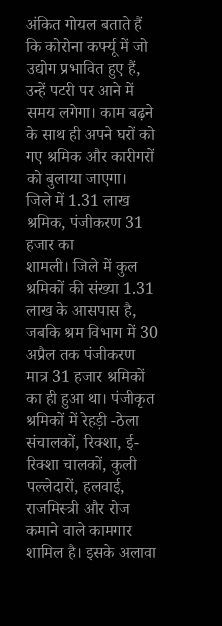अंकित गोयल बताते हैं कि कोरोना कर्फ्यू में जो उद्योग प्रभावित हुए हैं, उन्हें पटरी पर आने में समय लगेगा। काम बढ़ने के साथ ही अपने घरों को गए श्रमिक और कारीगरों को बुलाया जाएगा।
जिले में 1.31 लाख श्रमिक, पंजीकरण 31 हजार का
शामली। जिले में कुल श्रमिकों की संख्या 1.31 लाख के आसपास है, जबकि श्रम विभाग में 30 अप्रैल तक पंजीकरण मात्र 31 हजार श्रमिकों का ही हुआ था। पंजीकृत श्रमिकों में रेहड़ी -ठेला संचालकों, रिक्शा, ई- रिक्शा चालकों, कुली पल्लेदारों, हलवाई, राजमिस्त्री और रोज कमाने वाले कामगार शामिल है। इसके अलावा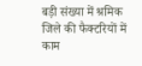बड़ी संख्या में श्रमिक जिले की फैक्टरियों में काम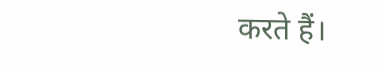करते हैं।